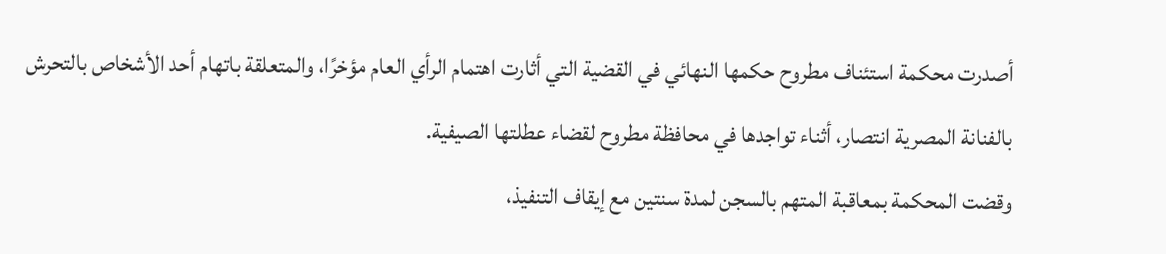أصدرت محكمة استئناف مطروح حكمها النهائي في القضية التي أثارت اهتمام الرأي العام مؤخرًا، والمتعلقة باتهام أحد الأشخاص بالتحرش بالفنانة المصرية انتصار، أثناء تواجدها في محافظة مطروح لقضاء عطلتها الصيفية.
وقضت المحكمة بمعاقبة المتهم بالسجن لمدة سنتين مع إيقاف التنفيذ،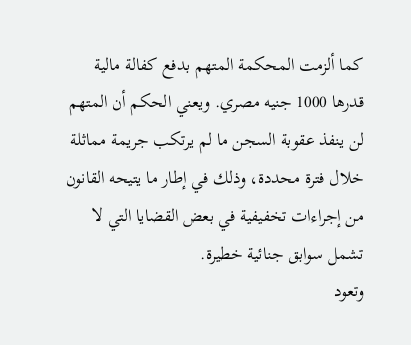كما ألزمت المحكمة المتهم بدفع كفالة مالية قدرها 1000 جنيه مصري. ويعني الحكم أن المتهم لن ينفذ عقوبة السجن ما لم يرتكب جريمة مماثلة خلال فترة محددة، وذلك في إطار ما يتيحه القانون من إجراءات تخفيفية في بعض القضايا التي لا تشمل سوابق جنائية خطيرة.
وتعود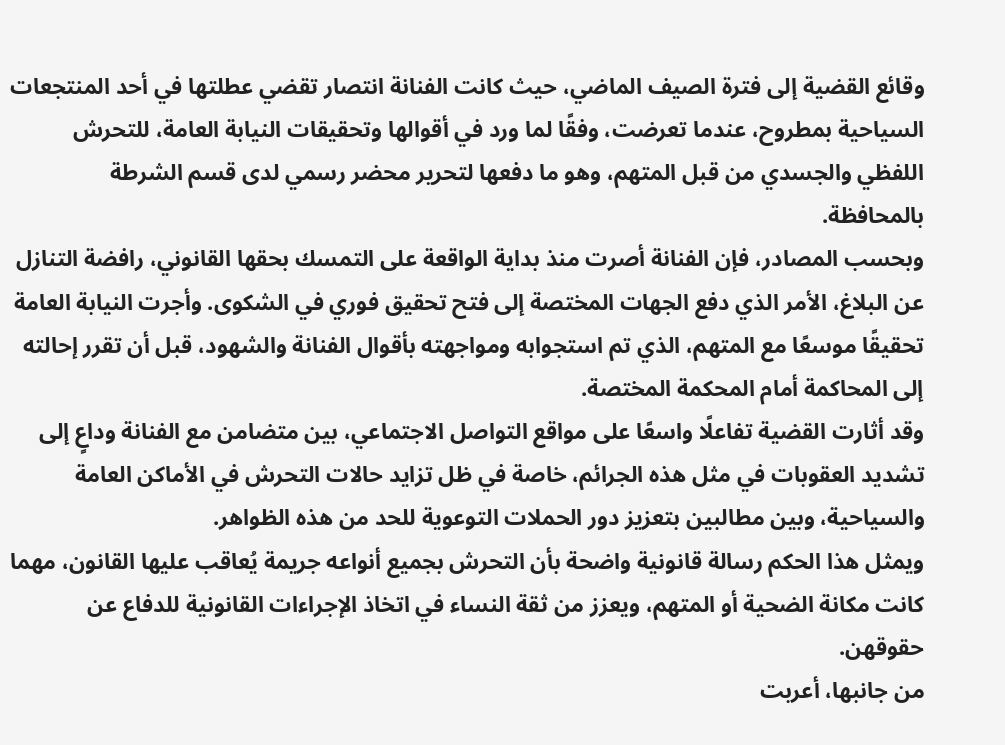وقائع القضية إلى فترة الصيف الماضي، حيث كانت الفنانة انتصار تقضي عطلتها في أحد المنتجعات السياحية بمطروح، عندما تعرضت، وفقًا لما ورد في أقوالها وتحقيقات النيابة العامة، للتحرش اللفظي والجسدي من قبل المتهم، وهو ما دفعها لتحرير محضر رسمي لدى قسم الشرطة بالمحافظة.
وبحسب المصادر، فإن الفنانة أصرت منذ بداية الواقعة على التمسك بحقها القانوني، رافضة التنازل عن البلاغ، الأمر الذي دفع الجهات المختصة إلى فتح تحقيق فوري في الشكوى. وأجرت النيابة العامة تحقيقًا موسعًا مع المتهم، الذي تم استجوابه ومواجهته بأقوال الفنانة والشهود، قبل أن تقرر إحالته إلى المحاكمة أمام المحكمة المختصة.
وقد أثارت القضية تفاعلًا واسعًا على مواقع التواصل الاجتماعي، بين متضامن مع الفنانة وداعٍ إلى تشديد العقوبات في مثل هذه الجرائم، خاصة في ظل تزايد حالات التحرش في الأماكن العامة والسياحية، وبين مطالبين بتعزيز دور الحملات التوعوية للحد من هذه الظواهر.
ويمثل هذا الحكم رسالة قانونية واضحة بأن التحرش بجميع أنواعه جريمة يُعاقب عليها القانون، مهما كانت مكانة الضحية أو المتهم، ويعزز من ثقة النساء في اتخاذ الإجراءات القانونية للدفاع عن حقوقهن.
من جانبها، أعربت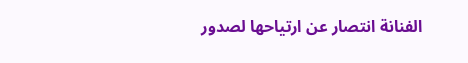الفنانة انتصار عن ارتياحها لصدور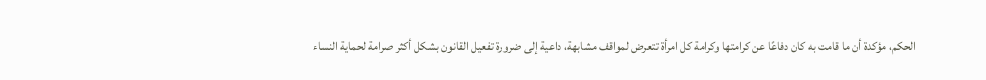الحكم، مؤكدة أن ما قامت به كان دفاعًا عن كرامتها وكرامة كل امرأة تتعرض لمواقف مشابهة، داعية إلى ضرورة تفعيل القانون بشكل أكثر صرامة لحماية النساء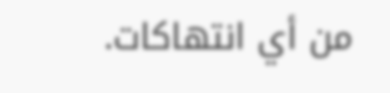من أي انتهاكات.